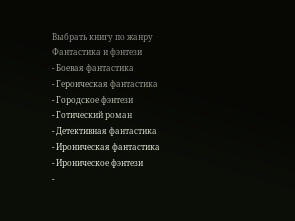Выбрать книгу по жанру
Фантастика и фэнтези
- Боевая фантастика
- Героическая фантастика
- Городское фэнтези
- Готический роман
- Детективная фантастика
- Ироническая фантастика
- Ироническое фэнтези
-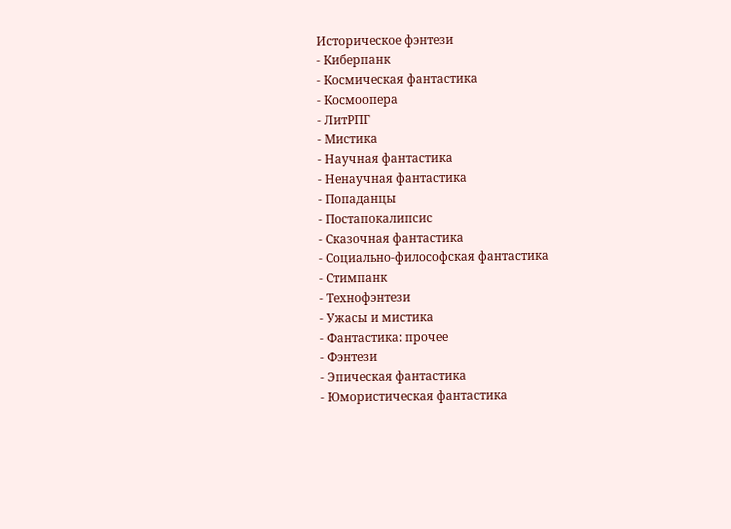Историческое фэнтези
- Киберпанк
- Космическая фантастика
- Космоопера
- ЛитРПГ
- Мистика
- Научная фантастика
- Ненаучная фантастика
- Попаданцы
- Постапокалипсис
- Сказочная фантастика
- Социально-философская фантастика
- Стимпанк
- Технофэнтези
- Ужасы и мистика
- Фантастика: прочее
- Фэнтези
- Эпическая фантастика
- Юмористическая фантастика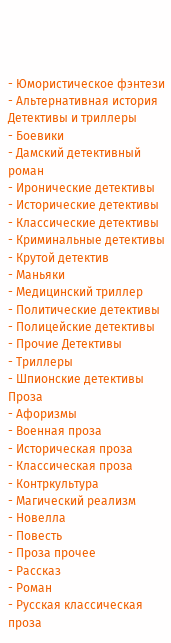- Юмористическое фэнтези
- Альтернативная история
Детективы и триллеры
- Боевики
- Дамский детективный роман
- Иронические детективы
- Исторические детективы
- Классические детективы
- Криминальные детективы
- Крутой детектив
- Маньяки
- Медицинский триллер
- Политические детективы
- Полицейские детективы
- Прочие Детективы
- Триллеры
- Шпионские детективы
Проза
- Афоризмы
- Военная проза
- Историческая проза
- Классическая проза
- Контркультура
- Магический реализм
- Новелла
- Повесть
- Проза прочее
- Рассказ
- Роман
- Русская классическая проза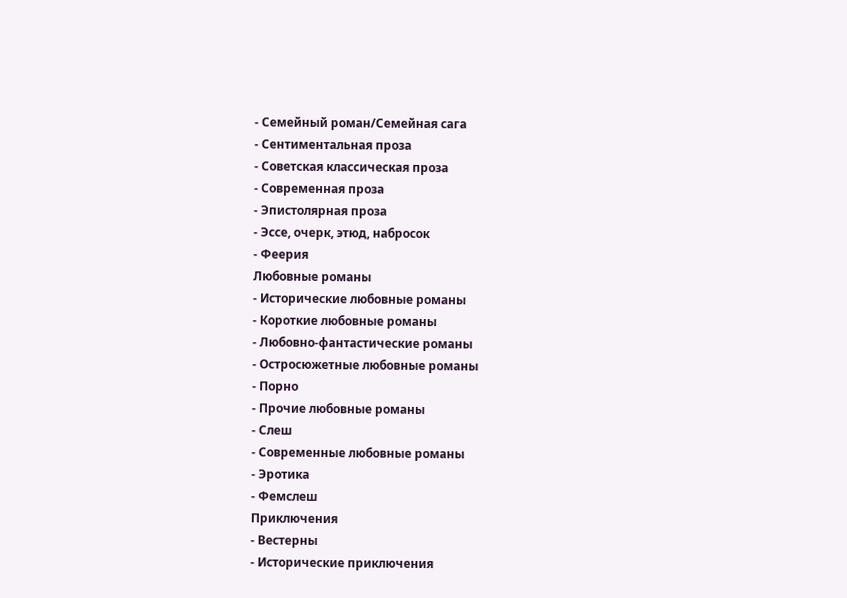- Семейный роман/Семейная сага
- Сентиментальная проза
- Советская классическая проза
- Современная проза
- Эпистолярная проза
- Эссе, очерк, этюд, набросок
- Феерия
Любовные романы
- Исторические любовные романы
- Короткие любовные романы
- Любовно-фантастические романы
- Остросюжетные любовные романы
- Порно
- Прочие любовные романы
- Слеш
- Современные любовные романы
- Эротика
- Фемслеш
Приключения
- Вестерны
- Исторические приключения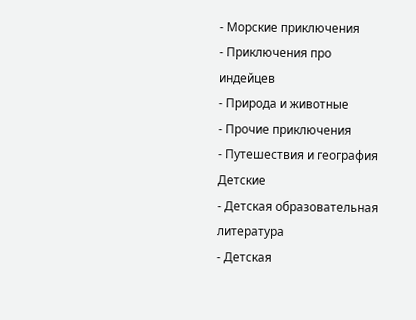- Морские приключения
- Приключения про индейцев
- Природа и животные
- Прочие приключения
- Путешествия и география
Детские
- Детская образовательная литература
- Детская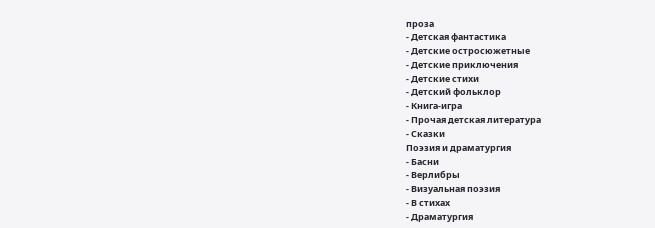проза
- Детская фантастика
- Детские остросюжетные
- Детские приключения
- Детские стихи
- Детский фольклор
- Книга-игра
- Прочая детская литература
- Сказки
Поэзия и драматургия
- Басни
- Верлибры
- Визуальная поэзия
- В стихах
- Драматургия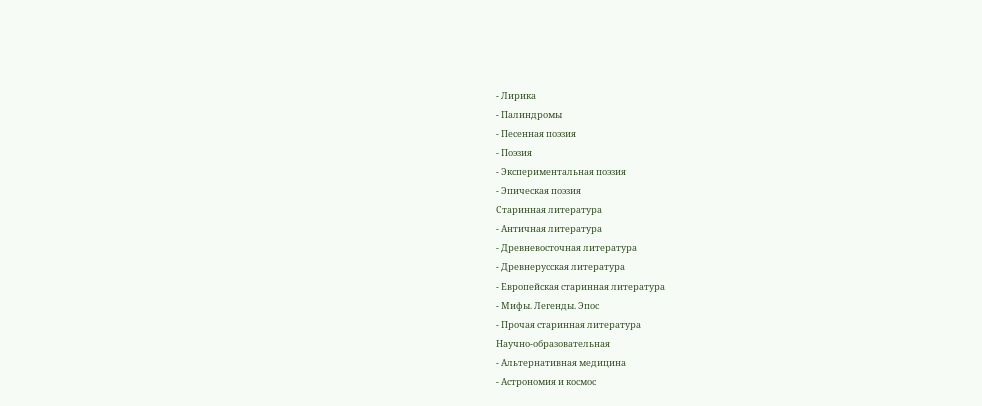- Лирика
- Палиндромы
- Песенная поэзия
- Поэзия
- Экспериментальная поэзия
- Эпическая поэзия
Старинная литература
- Античная литература
- Древневосточная литература
- Древнерусская литература
- Европейская старинная литература
- Мифы. Легенды. Эпос
- Прочая старинная литература
Научно-образовательная
- Альтернативная медицина
- Астрономия и космос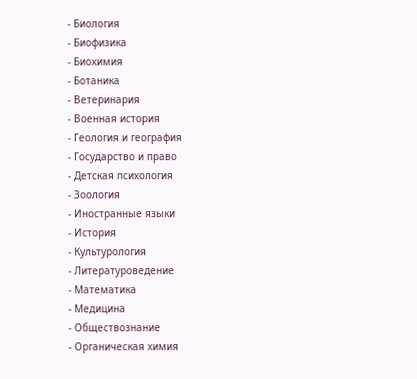- Биология
- Биофизика
- Биохимия
- Ботаника
- Ветеринария
- Военная история
- Геология и география
- Государство и право
- Детская психология
- Зоология
- Иностранные языки
- История
- Культурология
- Литературоведение
- Математика
- Медицина
- Обществознание
- Органическая химия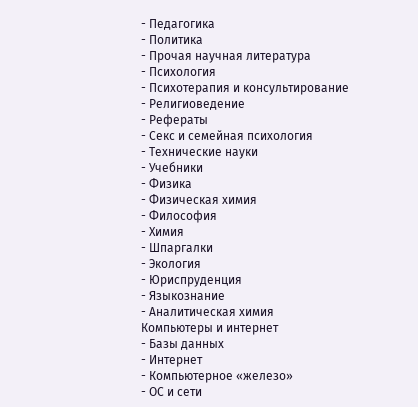- Педагогика
- Политика
- Прочая научная литература
- Психология
- Психотерапия и консультирование
- Религиоведение
- Рефераты
- Секс и семейная психология
- Технические науки
- Учебники
- Физика
- Физическая химия
- Философия
- Химия
- Шпаргалки
- Экология
- Юриспруденция
- Языкознание
- Аналитическая химия
Компьютеры и интернет
- Базы данных
- Интернет
- Компьютерное «железо»
- ОС и сети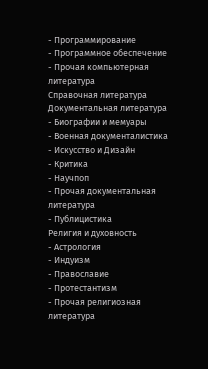- Программирование
- Программное обеспечение
- Прочая компьютерная литература
Справочная литература
Документальная литература
- Биографии и мемуары
- Военная документалистика
- Искусство и Дизайн
- Критика
- Научпоп
- Прочая документальная литература
- Публицистика
Религия и духовность
- Астрология
- Индуизм
- Православие
- Протестантизм
- Прочая религиозная литература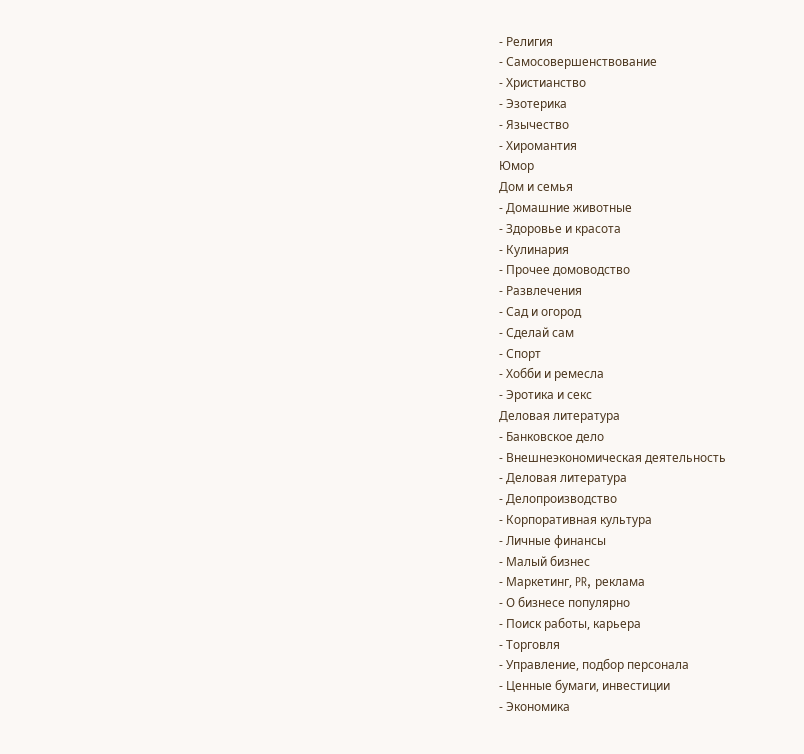- Религия
- Самосовершенствование
- Христианство
- Эзотерика
- Язычество
- Хиромантия
Юмор
Дом и семья
- Домашние животные
- Здоровье и красота
- Кулинария
- Прочее домоводство
- Развлечения
- Сад и огород
- Сделай сам
- Спорт
- Хобби и ремесла
- Эротика и секс
Деловая литература
- Банковское дело
- Внешнеэкономическая деятельность
- Деловая литература
- Делопроизводство
- Корпоративная культура
- Личные финансы
- Малый бизнес
- Маркетинг, PR, реклама
- О бизнесе популярно
- Поиск работы, карьера
- Торговля
- Управление, подбор персонала
- Ценные бумаги, инвестиции
- Экономика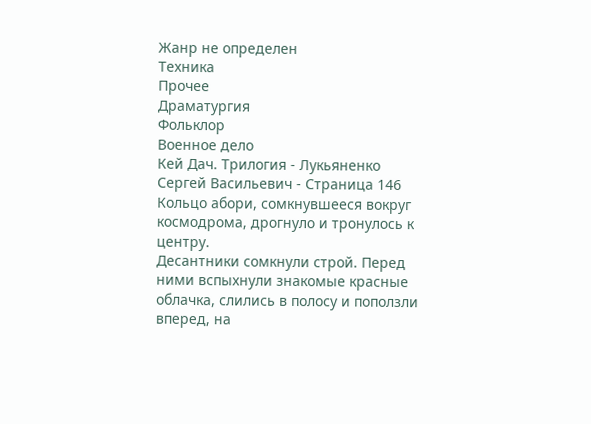Жанр не определен
Техника
Прочее
Драматургия
Фольклор
Военное дело
Кей Дач. Трилогия - Лукьяненко Сергей Васильевич - Страница 146
Кольцо абори, сомкнувшееся вокруг космодрома, дрогнуло и тронулось к центру.
Десантники сомкнули строй. Перед ними вспыхнули знакомые красные облачка, слились в полосу и поползли вперед, на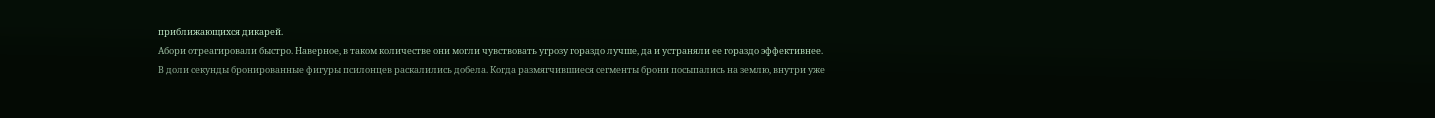приближающихся дикарей.
Абори отреагировали быстро. Наверное, в таком количестве они могли чувствовать угрозу гораздо лучше, да и устраняли ее гораздо эффективнее.
В доли секунды бронированные фигуры псилонцев раскалились добела. Когда размягчившиеся сегменты брони посыпались на землю, внутри уже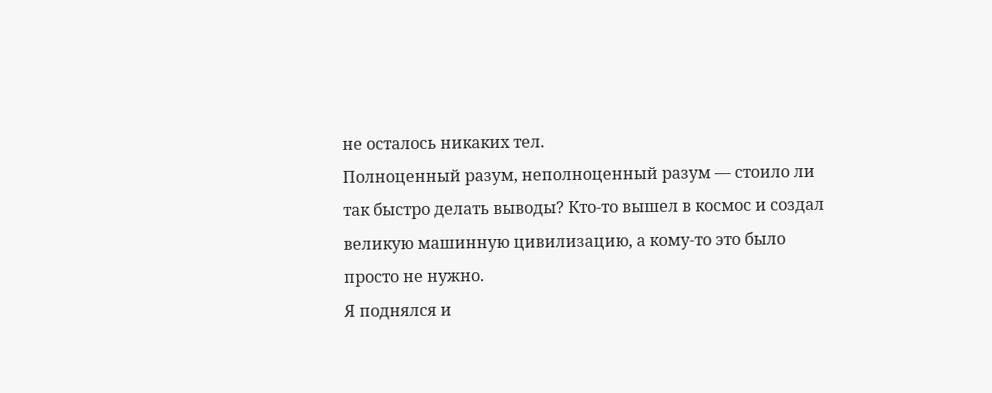не осталось никаких тел.
Полноценный разум, неполноценный разум — стоило ли так быстро делать выводы? Кто-то вышел в космос и создал великую машинную цивилизацию, а кому-то это было просто не нужно.
Я поднялся и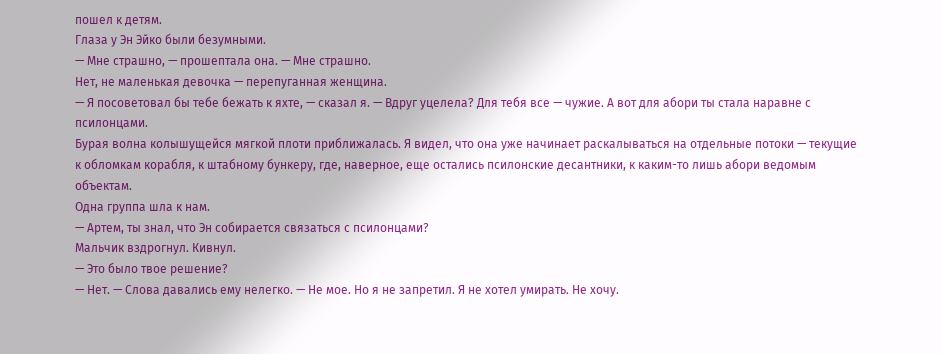пошел к детям.
Глаза у Эн Эйко были безумными.
— Мне страшно, — прошептала она. — Мне страшно.
Нет, не маленькая девочка — перепуганная женщина.
— Я посоветовал бы тебе бежать к яхте, — сказал я. — Вдруг уцелела? Для тебя все — чужие. А вот для абори ты стала наравне с псилонцами.
Бурая волна колышущейся мягкой плоти приближалась. Я видел, что она уже начинает раскалываться на отдельные потоки — текущие к обломкам корабля, к штабному бункеру, где, наверное, еще остались псилонские десантники, к каким-то лишь абори ведомым объектам.
Одна группа шла к нам.
— Артем, ты знал, что Эн собирается связаться с псилонцами?
Мальчик вздрогнул. Кивнул.
— Это было твое решение?
— Нет. — Слова давались ему нелегко. — Не мое. Но я не запретил. Я не хотел умирать. Не хочу.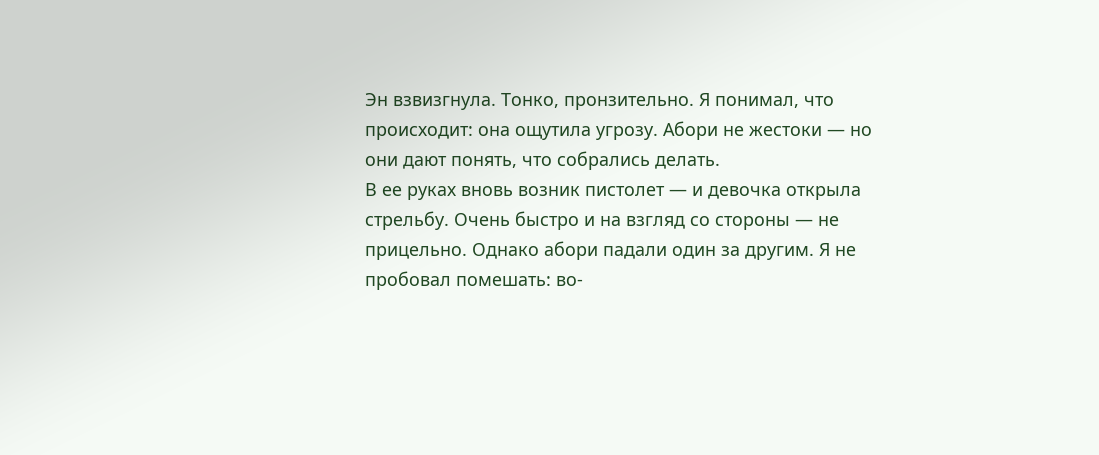Эн взвизгнула. Тонко, пронзительно. Я понимал, что происходит: она ощутила угрозу. Абори не жестоки — но они дают понять, что собрались делать.
В ее руках вновь возник пистолет — и девочка открыла стрельбу. Очень быстро и на взгляд со стороны — не прицельно. Однако абори падали один за другим. Я не пробовал помешать: во-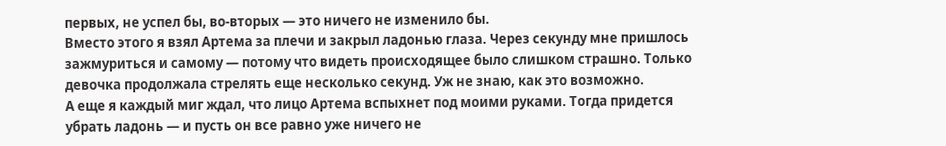первых, не успел бы, во-вторых — это ничего не изменило бы.
Вместо этого я взял Артема за плечи и закрыл ладонью глаза. Через секунду мне пришлось зажмуриться и самому — потому что видеть происходящее было слишком страшно. Только девочка продолжала стрелять еще несколько секунд. Уж не знаю, как это возможно.
А еще я каждый миг ждал, что лицо Артема вспыхнет под моими руками. Тогда придется убрать ладонь — и пусть он все равно уже ничего не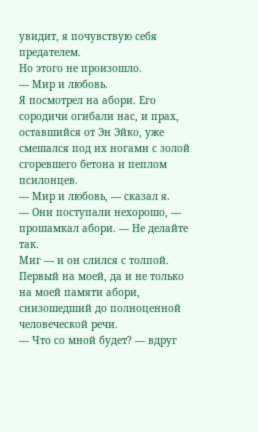увидит, я почувствую себя предателем.
Но этого не произошло.
— Мир и любовь.
Я посмотрел на абори. Его сородичи огибали нас, и прах, оставшийся от Эн Эйко, уже смешался под их ногами с золой сгоревшего бетона и пеплом псилонцев.
— Мир и любовь, — сказал я.
— Они поступали нехорошо, — прошамкал абори. — Не делайте так.
Миг — и он слился с толпой.
Первый на моей, да и не только на моей памяти абори, снизошедший до полноценной человеческой речи.
— Что со мной будет? — вдруг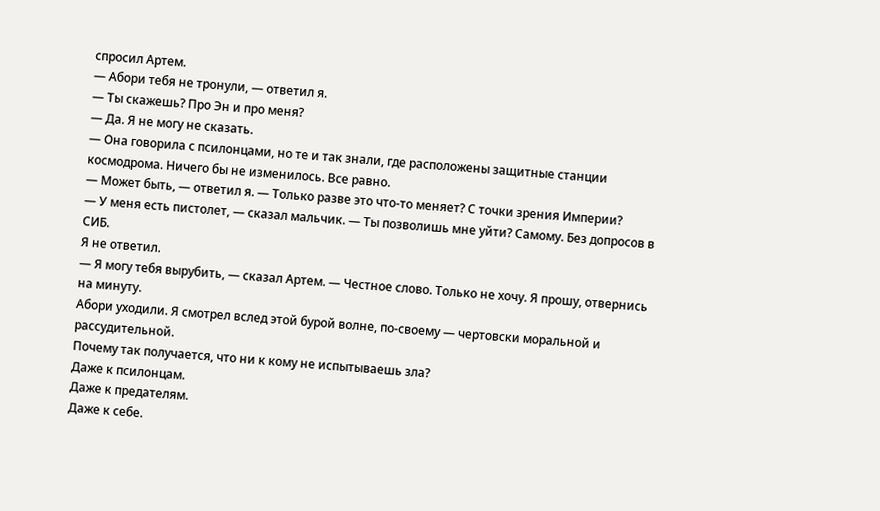спросил Артем.
— Абори тебя не тронули, — ответил я.
— Ты скажешь? Про Эн и про меня?
— Да. Я не могу не сказать.
— Она говорила с псилонцами, но те и так знали, где расположены защитные станции космодрома. Ничего бы не изменилось. Все равно.
— Может быть, — ответил я. — Только разве это что-то меняет? С точки зрения Империи?
— У меня есть пистолет, — сказал мальчик. — Ты позволишь мне уйти? Самому. Без допросов в СИБ.
Я не ответил.
— Я могу тебя вырубить, — сказал Артем. — Честное слово. Только не хочу. Я прошу, отвернись на минуту.
Абори уходили. Я смотрел вслед этой бурой волне, по-своему — чертовски моральной и рассудительной.
Почему так получается, что ни к кому не испытываешь зла?
Даже к псилонцам.
Даже к предателям.
Даже к себе.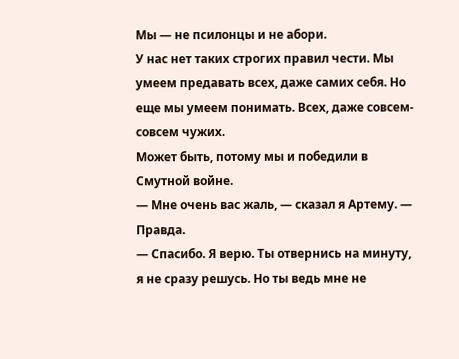Мы — не псилонцы и не абори.
У нас нет таких строгих правил чести. Мы умеем предавать всех, даже самих себя. Но еще мы умеем понимать. Всех, даже совсем-совсем чужих.
Может быть, потому мы и победили в Смутной войне.
— Мне очень вас жаль, — сказал я Артему. — Правда.
— Спасибо. Я верю. Ты отвернись на минуту, я не сразу решусь. Но ты ведь мне не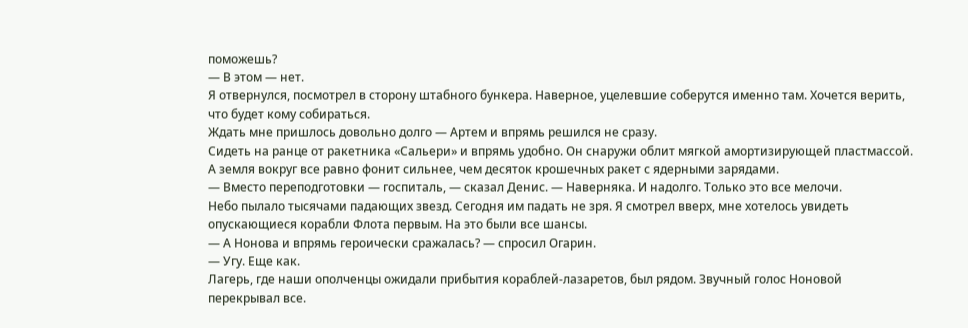поможешь?
— В этом — нет.
Я отвернулся, посмотрел в сторону штабного бункера. Наверное, уцелевшие соберутся именно там. Хочется верить, что будет кому собираться.
Ждать мне пришлось довольно долго — Артем и впрямь решился не сразу.
Сидеть на ранце от ракетника «Сальери» и впрямь удобно. Он снаружи облит мягкой амортизирующей пластмассой. А земля вокруг все равно фонит сильнее, чем десяток крошечных ракет с ядерными зарядами.
— Вместо переподготовки — госпиталь, — сказал Денис. — Наверняка. И надолго. Только это все мелочи.
Небо пылало тысячами падающих звезд. Сегодня им падать не зря. Я смотрел вверх, мне хотелось увидеть опускающиеся корабли Флота первым. На это были все шансы.
— А Нонова и впрямь героически сражалась? — спросил Огарин.
— Угу. Еще как.
Лагерь, где наши ополченцы ожидали прибытия кораблей-лазаретов, был рядом. Звучный голос Ноновой перекрывал все.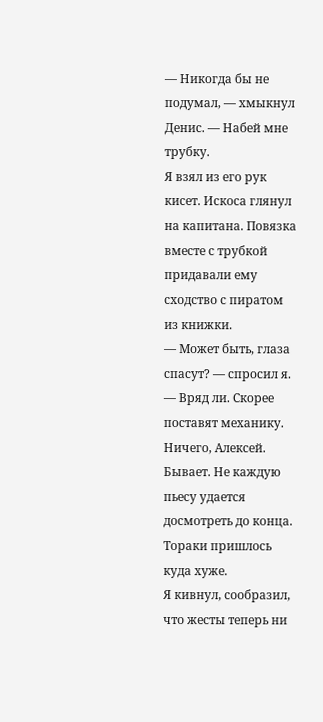— Никогда бы не подумал, — хмыкнул Денис. — Набей мне трубку.
Я взял из его рук кисет. Искоса глянул на капитана. Повязка вместе с трубкой придавали ему сходство с пиратом из книжки.
— Может быть, глаза спасут? — спросил я.
— Вряд ли. Скорее поставят механику. Ничего, Алексей. Бывает. Не каждую пьесу удается досмотреть до конца. Тораки пришлось куда хуже.
Я кивнул, сообразил, что жесты теперь ни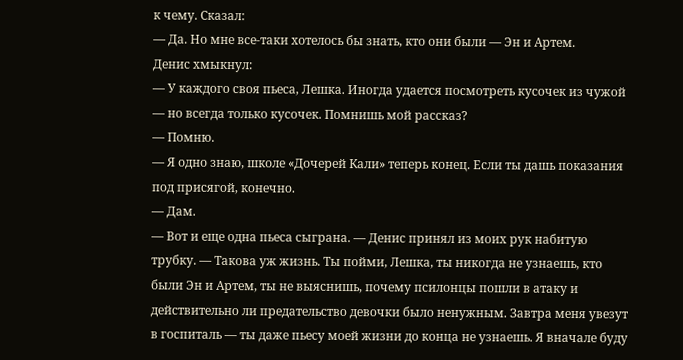к чему. Сказал:
— Да. Но мне все-таки хотелось бы знать, кто они были — Эн и Артем.
Денис хмыкнул:
— У каждого своя пьеса, Лешка. Иногда удается посмотреть кусочек из чужой — но всегда только кусочек. Помнишь мой рассказ?
— Помню.
— Я одно знаю, школе «Дочерей Кали» теперь конец. Если ты дашь показания под присягой, конечно.
— Дам.
— Вот и еще одна пьеса сыграна. — Денис принял из моих рук набитую трубку. — Такова уж жизнь. Ты пойми, Лешка, ты никогда не узнаешь, кто были Эн и Артем, ты не выяснишь, почему псилонцы пошли в атаку и действительно ли предательство девочки было ненужным. Завтра меня увезут в госпиталь — ты даже пьесу моей жизни до конца не узнаешь. Я вначале буду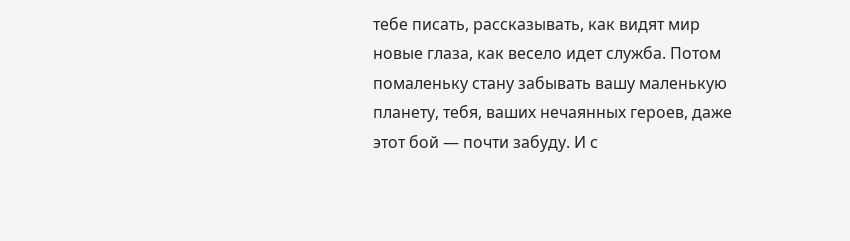тебе писать, рассказывать, как видят мир новые глаза, как весело идет служба. Потом помаленьку стану забывать вашу маленькую планету, тебя, ваших нечаянных героев, даже этот бой — почти забуду. И с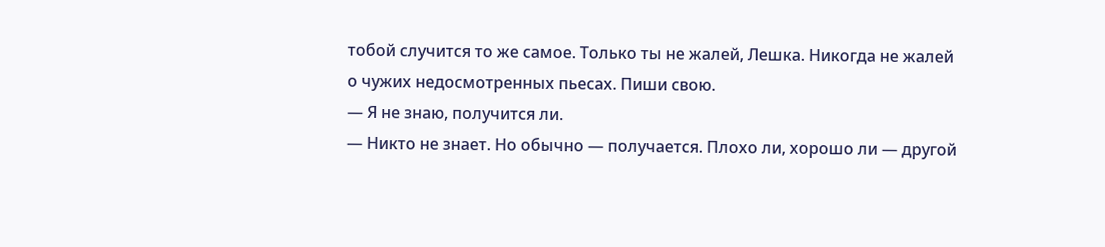тобой случится то же самое. Только ты не жалей, Лешка. Никогда не жалей о чужих недосмотренных пьесах. Пиши свою.
— Я не знаю, получится ли.
— Никто не знает. Но обычно — получается. Плохо ли, хорошо ли — другой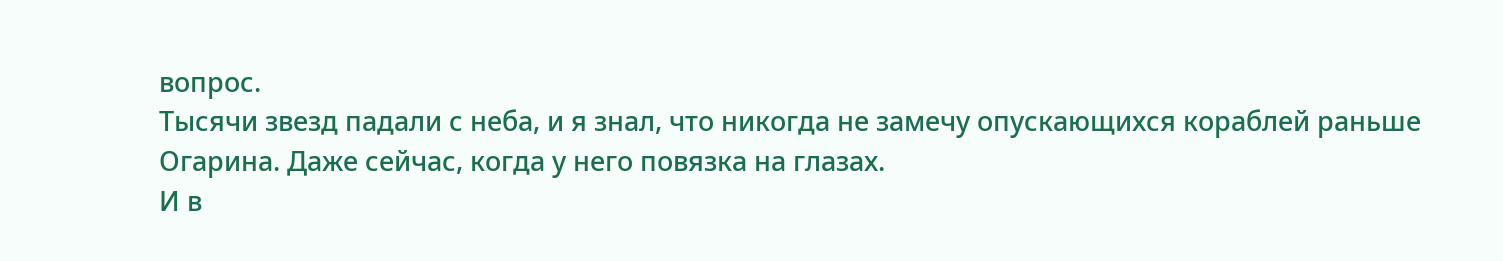вопрос.
Тысячи звезд падали с неба, и я знал, что никогда не замечу опускающихся кораблей раньше Огарина. Даже сейчас, когда у него повязка на глазах.
И в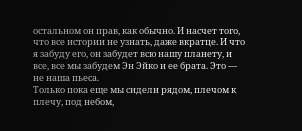остальном он прав, как обычно. И насчет того, что все истории не узнать, даже вкратце. И что я забуду его, он забудет всю нашу планету, и все, все мы забудем Эн Эйко и ее брата. Это — не наша пьеса.
Только пока еще мы сидели рядом, плечом к плечу, под небом,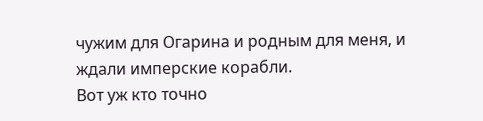чужим для Огарина и родным для меня, и ждали имперские корабли.
Вот уж кто точно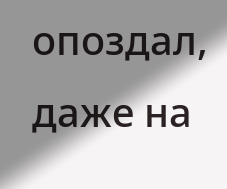опоздал, даже на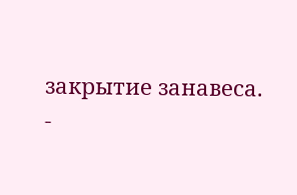закрытие занавеса.
-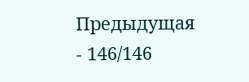Предыдущая
- 146/146